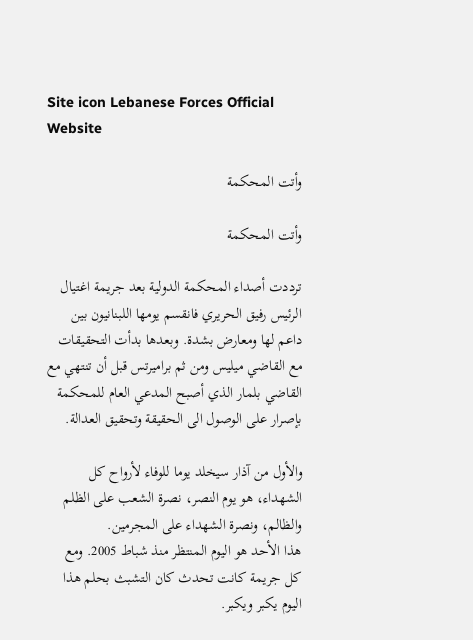Site icon Lebanese Forces Official Website

وأتت المحكمة

وأتت المحكمة

ترددت أصداء المحكمة الدولية بعد جريمة اغتيال الرئيس رفيق الحريري فانقسم يومها اللبنانيون بين داعم لها ومعارض بشدة. وبعدها بدأت التحقيقات مع القاضي ميليس ومن ثم براميرتس قبل أن تنتهي مع القاضي بلمار الذي أصبح المدعي العام للمحكمة بإصرار على الوصول الى الحقيقة وتحقيق العدالة.

والأول من آذار سيخلد يوما للوفاء لأرواح كل الشهداء، هو يوم النصر، نصرة الشعب على الظلم والظالم، ونصرة الشهداء على المجرمين.
هذا الأحد هو اليوم المنتظر منذ شباط 2005. ومع كل جريمة كانت تحدث كان التشبث بحلم هذا اليوم يكبر ويكبر.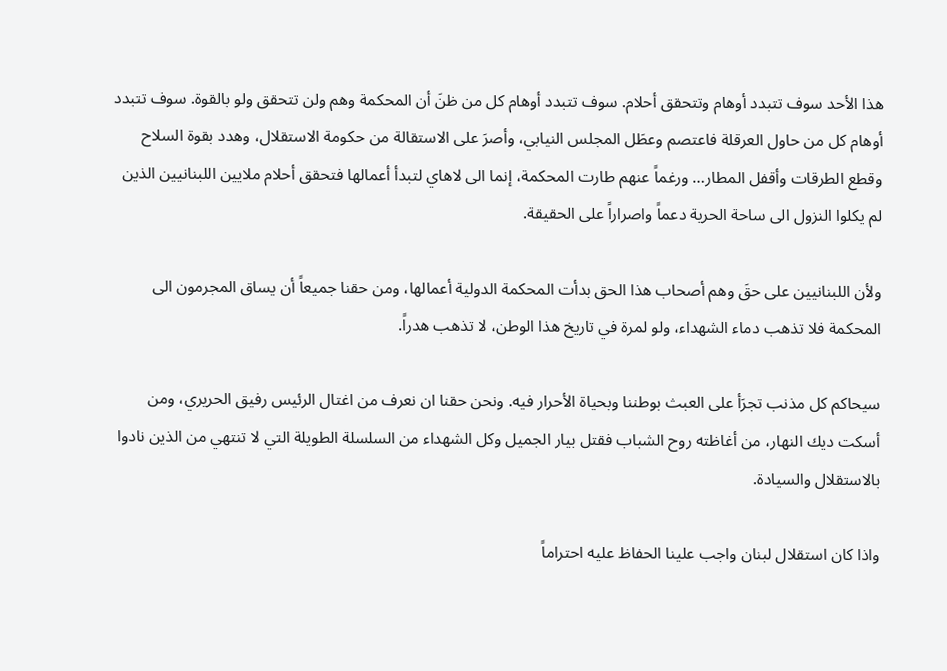هذا الأحد سوف تتبدد أوهام وتتحقق أحلام. سوف تتبدد أوهام كل من ظنَ أن المحكمة وهم ولن تتحقق ولو بالقوة. سوف تتبدد أوهام كل من حاول العرقلة فاعتصم وعطَل المجلس النيابي، وأصرَ على الاستقالة من حكومة الاستقلال، وهدد بقوة السلاح وقطع الطرقات وأقفل المطار… ورغماً عنهم طارت المحكمة، إنما الى لاهاي لتبدأ أعمالها فتحقق أحلام ملايين اللبنانيين الذين لم يكلوا النزول الى ساحة الحرية دعماً واصراراً على الحقيقة.

ولأن اللبنانيين على حقَ وهم أصحاب هذا الحق بدأت المحكمة الدولية أعمالها، ومن حقنا جميعاً أن يساق المجرمون الى المحكمة فلا تذهب دماء الشهداء، ولو لمرة في تاريخ هذا الوطن، لا تذهب هدراً.

سيحاكم كل مذنب تجرَأ على العبث بوطننا وبحياة الأحرار فيه. ونحن حقنا ان نعرف من اغتال الرئيس رفيق الحريري، ومن أسكت ديك النهار، من أغاظته روح الشباب فقتل بيار الجميل وكل الشهداء من السلسلة الطويلة التي لا تنتهي من الذين نادوا بالاستقلال والسيادة.

واذا كان استقلال لبنان واجب علينا الحفاظ عليه احتراماً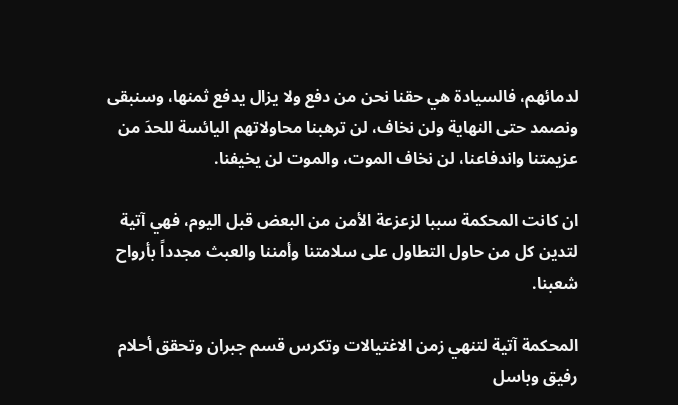لدمائهم، فالسيادة هي حقنا نحن من دفع ولا يزال يدفع ثمنها، وسنبقى ونصمد حتى النهاية ولن نخاف، لن ترهبنا محاولاتهم اليائسة للحدَ من عزيمتنا واندفاعنا، لن نخاف الموت، والموت لن يخيفنا.

ان كانت المحكمة سببا لزعزعة الأمن من البعض قبل اليوم، فهي آتية لتدين كل من حاول التطاول على سلامتنا وأمننا والعبث مجدداً بأرواح شعبنا.

المحكمة آتية لتنهي زمن الاغتيالات وتكرس قسم جبران وتحقق أحلام رفيق وباسل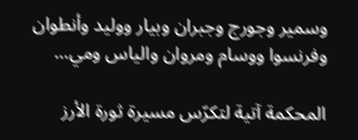وسمير وجورج وجبران وبيار ووليد وأنطوان وفرنسوا ووسام ومروان والياس ومي…

المحكمة آتية لتكرّس مسيرة ثورة الأرز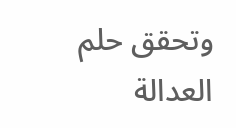وتحقق حلم العدالة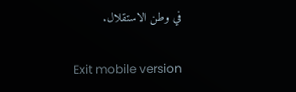في وطن الاستقلال.

Exit mobile version